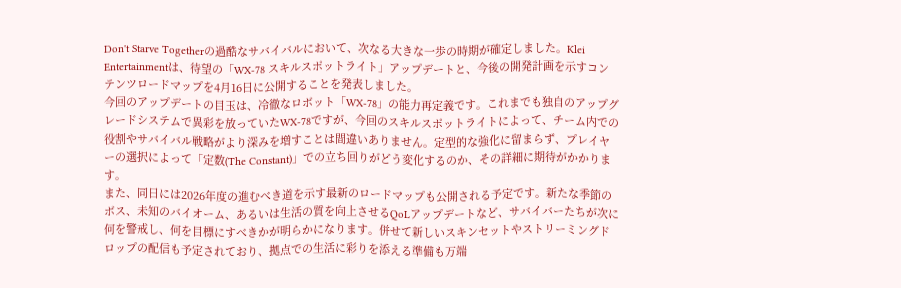Don't Starve Togetherの過酷なサバイバルにおいて、次なる大きな一歩の時期が確定しました。Klei Entertainmentは、待望の「WX-78 スキルスポットライト」アップデートと、今後の開発計画を示すコンテンツロードマップを4月16日に公開することを発表しました。
今回のアップデートの目玉は、冷徹なロボット「WX-78」の能力再定義です。これまでも独自のアップグレードシステムで異彩を放っていたWX-78ですが、今回のスキルスポットライトによって、チーム内での役割やサバイバル戦略がより深みを増すことは間違いありません。定型的な強化に留まらず、プレイヤーの選択によって「定数(The Constant)」での立ち回りがどう変化するのか、その詳細に期待がかかります。
また、同日には2026年度の進むべき道を示す最新のロードマップも公開される予定です。新たな季節のボス、未知のバイオーム、あるいは生活の質を向上させるQoLアップデートなど、サバイバーたちが次に何を警戒し、何を目標にすべきかが明らかになります。併せて新しいスキンセットやストリーミングドロップの配信も予定されており、拠点での生活に彩りを添える準備も万端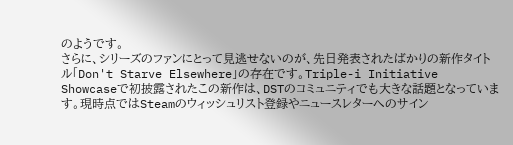のようです。
さらに、シリーズのファンにとって見逃せないのが、先日発表されたばかりの新作タイトル「Don't Starve Elsewhere」の存在です。Triple-i Initiative Showcaseで初披露されたこの新作は、DSTのコミュニティでも大きな話題となっています。現時点ではSteamのウィッシュリスト登録やニュースレターへのサイン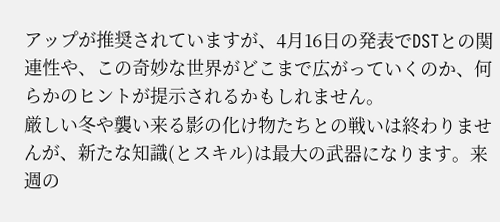アップが推奨されていますが、4月16日の発表でDSTとの関連性や、この奇妙な世界がどこまで広がっていくのか、何らかのヒントが提示されるかもしれません。
厳しい冬や襲い来る影の化け物たちとの戦いは終わりませんが、新たな知識(とスキル)は最大の武器になります。来週の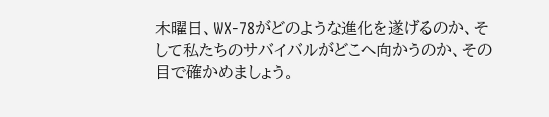木曜日、WX-78がどのような進化を遂げるのか、そして私たちのサバイバルがどこへ向かうのか、その目で確かめましょう。